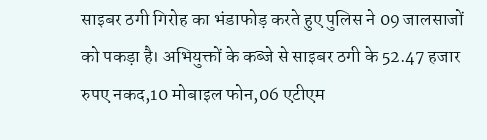साइबर ठगी गिरोह का भंडाफोड़ करते हुए पुलिस ने 09 जालसाजों को पकड़ा है। अभियुक्तों के कब्जे से साइबर ठगी के 52.47 हजार रुपए नकद,10 मोबाइल फोन,06 एटीएम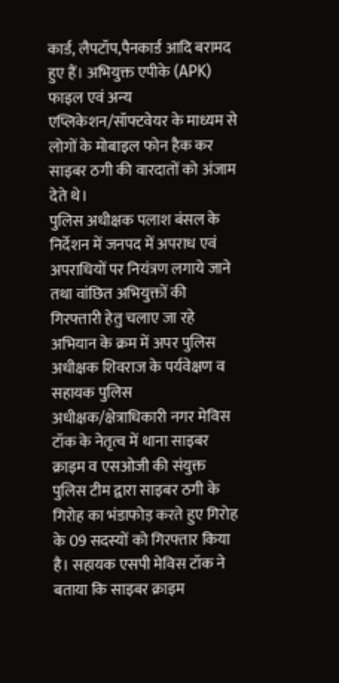कार्ड, लैपटॉप,पैनकार्ड आदि बरामद हुए हैं। अभियुक्त एपीके (APK) फाइल एवं अन्य एप्लिकेशन/सॉफ्टवेयर के माध्यम से लोगों के मोबाइल फोन हैक कर साइबर ठगी की वारदातों को अंजाम देते थे।
पुलिस अधीक्षक पलाश बंसल के निर्देशन में जनपद में अपराध एवं अपराधियों पर नियंत्रण लगाये जाने तथा वांछित अभियुक्तों की गिरफ्तारी हेतु चलाए जा रहे अभियान के क्रम में अपर पुलिस अधीक्षक शिवराज के पर्यवेक्षण व सहायक पुलिस अधीक्षक/क्षेत्राधिकारी नगर मेविस टॉक के नेतृत्व में थाना साइबर क्राइम व एसओजी की संयुक्त पुलिस टीम द्वारा साइबर ठगी के गिरोह का भंडाफोड़ करते हुए गिरोह के 09 सदस्यों को गिरफ्तार किया है। सहायक एसपी मेविस टॉक ने बताया कि साइबर क्राइम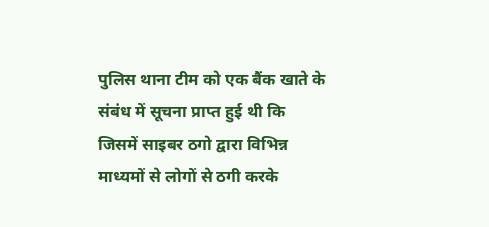पुलिस थाना टीम को एक बैंक खाते के संबंध में सूचना प्राप्त हुई थी कि जिसमें साइबर ठगो द्वारा विभिन्न माध्यमों से लोगों से ठगी करके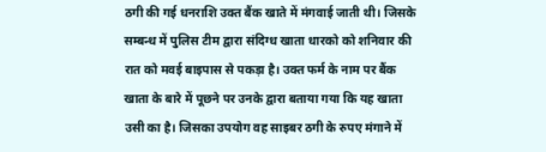ठगी की गई धनराशि उक्त बैंक खाते में मंगवाई जाती थी। जिसके सम्बन्ध में पुलिस टीम द्वारा संदिग्ध खाता धारको को शनिवार की रात को मवई बाइपास से पकड़ा है। उक्त फर्म के नाम पर बैंक खाता के बारे में पूछने पर उनके द्वारा बताया गया कि यह खाता उसी का है। जिसका उपयोग वह साइबर ठगी के रुपए मंगाने में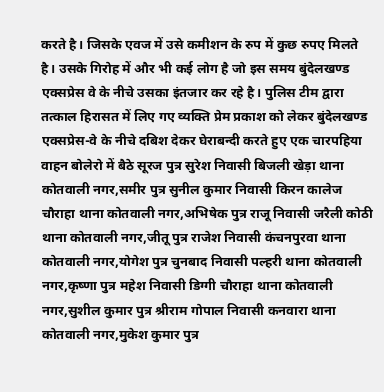करते है। जिसके एवज में उसे कमीशन के रुप में कुछ रुपए मिलते है। उसके गिरोह में और भी कई लोग है जो इस समय बुंदेलखण्ड एक्सप्रेस वे के नीचे उसका इंतजार कर रहे है। पुलिस टीम द्वारा तत्काल हिरासत में लिए गए व्यक्ति प्रेम प्रकाश को लेकर बुंदेलखण्ड एक्सप्रेस-वे के नीचे दबिश देकर घेराबन्दी करते हुए एक चारपहिया वाहन बोलेरो में बैठे सूरज पुत्र सुरेश निवासी बिजली खेड़ा थाना कोतवाली नगर,समीर पुत्र सुनील कुमार निवासी किरन कालेज चौराहा थाना कोतवाली नगर,अभिषेक पुत्र राजू निवासी जरैली कोठी थाना कोतवाली नगर,जीतू पुत्र राजेश निवासी कंचनपुरवा थाना कोतवाली नगर,योगेश पुत्र चुनबाद निवासी पल्हरी थाना कोतवाली नगर,कृष्णा पुत्र महेश निवासी डिग्गी चौराहा थाना कोतवाली नगर,सुशील कुमार पुत्र श्रीराम गोपाल निवासी कनवारा थाना कोतवाली नगर,मुकेश कुमार पुत्र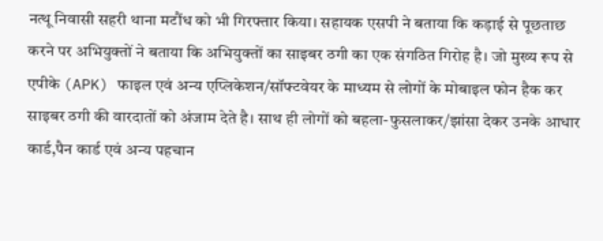नत्थू निवासी सहरी थाना मटौंध को भी गिरफ्तार किया। सहायक एसपी ने बताया कि कड़ाई से पूछताछ करने पर अभियुक्तों ने बताया कि अभियुक्तों का साइबर ठगी का एक संगठित गिरोह है। जो मुख्य रूप से एपीके (APK) फाइल एवं अन्य एप्लिकेशन/सॉफ्टवेयर के माध्यम से लोगों के मोबाइल फोन हैक कर साइबर ठगी की वारदातों को अंजाम देते है। साथ ही लोगों को बहला-फुसलाकर/झांसा देकर उनके आधार कार्ड,पैन कार्ड एवं अन्य पहचान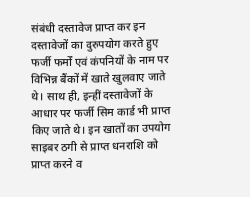संबंधी दस्तावेज प्राप्त कर इन दस्तावेजों का दुरुपयोग करते हुए फर्जी फर्मों एवं कंपनियों के नाम पर विभिन्न बैंकों में खाते खुलवाए जाते थे। साथ ही, इन्हीं दस्तावेजों के आधार पर फर्जी सिम कार्ड भी प्राप्त किए जाते थे। इन खातों का उपयोग साइबर ठगी से प्राप्त धनराशि को प्राप्त करने व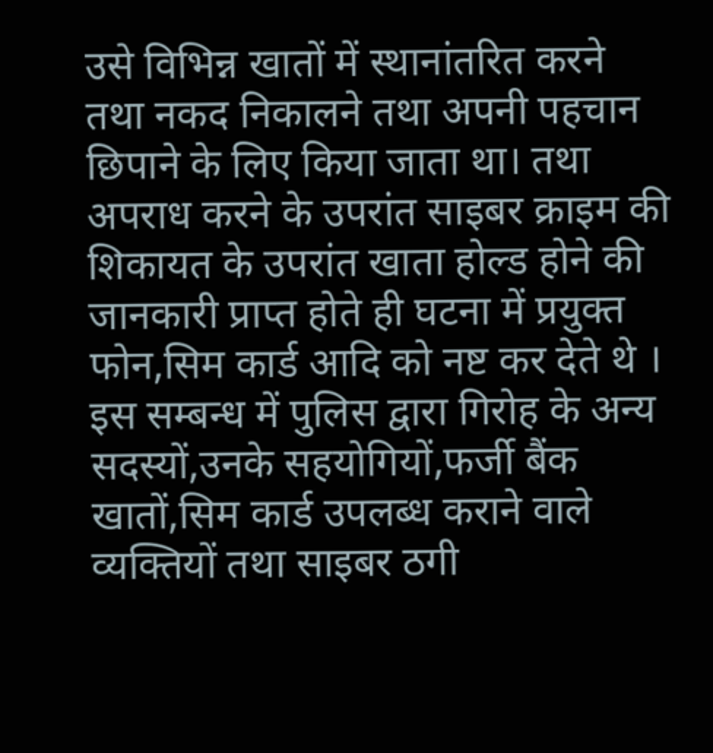उसे विभिन्न खातों में स्थानांतरित करने तथा नकद निकालने तथा अपनी पहचान छिपाने के लिए किया जाता था। तथा अपराध करने के उपरांत साइबर क्राइम की शिकायत के उपरांत खाता होल्ड होने की जानकारी प्राप्त होते ही घटना में प्रयुक्त फोन,सिम कार्ड आदि को नष्ट कर देते थे । इस सम्बन्ध में पुलिस द्वारा गिरोह के अन्य सदस्यों,उनके सहयोगियों,फर्जी बैंक खातों,सिम कार्ड उपलब्ध कराने वाले व्यक्तियों तथा साइबर ठगी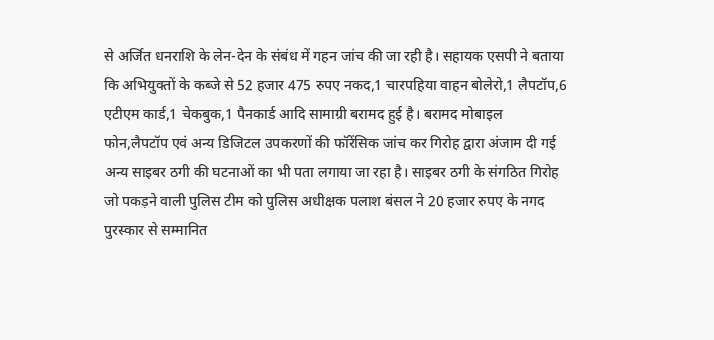से अर्जित धनराशि के लेन-देन के संबंध में गहन जांच की जा रही है। सहायक एसपी ने बताया कि अभियुक्तों के कब्जे से 52 हजार 475 रुपए नकद,1 चारपहिया वाहन बोलेरो,1 लैपटॉप,6 एटीएम कार्ड,1 चेकबुक,1 पैनकार्ड आदि सामाग्री बरामद हुई है। बरामद मोबाइल फोन,लैपटॉप एवं अन्य डिजिटल उपकरणों की फॉरेंसिक जांच कर गिरोह द्वारा अंजाम दी गई अन्य साइबर ठगी की घटनाओं का भी पता लगाया जा रहा है। साइबर ठगी के संगठित गिरोह जो पकड़ने वाली पुलिस टीम को पुलिस अधीक्षक पलाश बंसल ने 20 हजार रुपए के नगद पुरस्कार से सम्मानित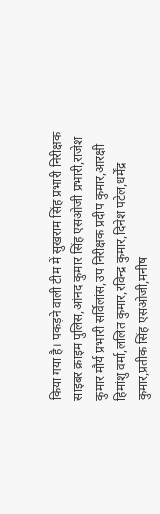किया गया है। पकड़ने वाली टीम में सुखराम सिंह प्रभारी निरीक्षक साइबर क्राइम पुलिस,आंनद कुमार सिंह एसओजी प्रभारी,राजेश कुमार मौर्य प्रभारी सर्विलांस,उप निरीक्षक प्रदीप कुमार,आरक्षी हिमांशु वर्मा,ललित कुमार,रविन्द्र कुमार,दिनेश पटेल,धर्मेंद्र कुमार,प्रतीक सिंह एसओजी,मनीष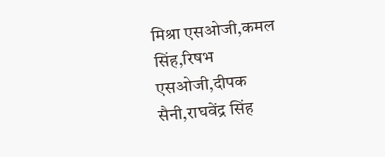मिश्रा एसओजी,कमल सिंह,रिषभ एसओजी,दीपक सैनी,राघवेंद्र सिंह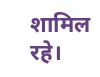शामिल रहे।